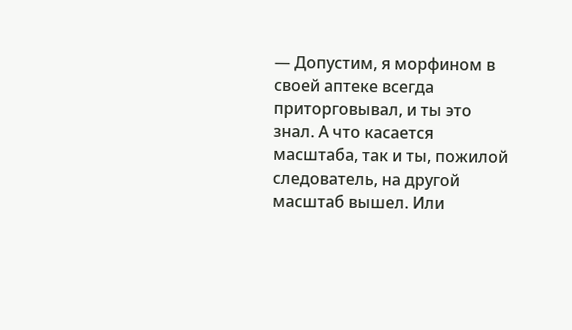— Допустим, я морфином в своей аптеке всегда приторговывал, и ты это знал. А что касается масштаба, так и ты, пожилой следователь, на другой масштаб вышел. Или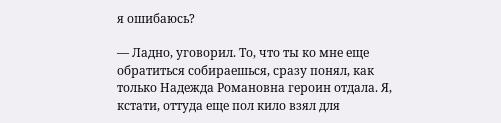я ошибаюсь?

— Ладно, уговорил. То, что ты ко мне еще обратиться собираешься, сразу понял, как только Надежда Романовна героин отдала. Я, кстати, оттуда еще пол кило взял для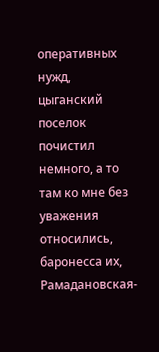оперативных нужд, цыганский поселок почистил немного, а то там ко мне без уважения относились, баронесса их, Рамадановская-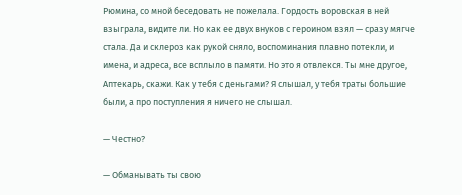Рюмина, со мной беседовать не пожелала. Гордость воровская в ней взыграла, видите ли. Но как ее двух внуков с героином взял — сразу мягче стала. Да и склероз как рукой сняло, воспоминания плавно потекли, и имена, и адреса, все всплыло в памяти. Но это я отвлекся. Ты мне другое, Аптекарь, скажи. Как у тебя с деньгами? Я слышал, у тебя траты большие были, а про поступления я ничего не слышал.

— Честно?

— Обманывать ты свою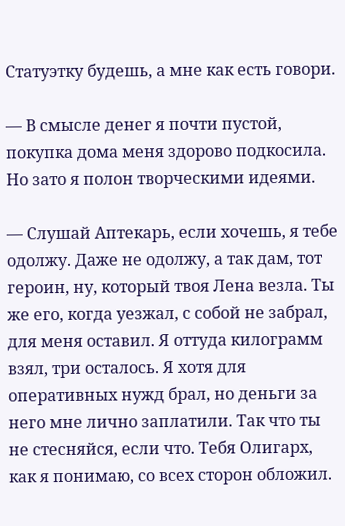Статуэтку будешь, а мне как есть говори.

— В смысле денег я почти пустой, покупка дома меня здорово подкосила. Но зато я полон творческими идеями.

— Слушай Аптекарь, если хочешь, я тебе одолжу. Даже не одолжу, а так дам, тот героин, ну, который твоя Лена везла. Ты же его, когда уезжал, с собой не забрал, для меня оставил. Я оттуда килограмм взял, три осталось. Я хотя для оперативных нужд брал, но деньги за него мне лично заплатили. Так что ты не стесняйся, если что. Тебя Олигарх, как я понимаю, со всех сторон обложил.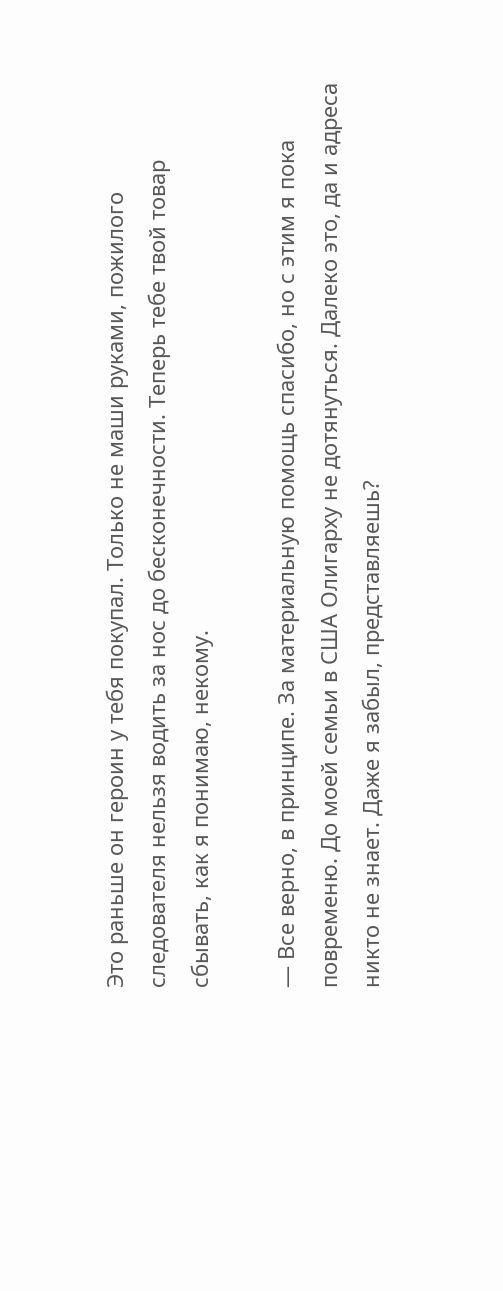Это раньше он героин у тебя покупал. Только не маши руками, пожилого следователя нельзя водить за нос до бесконечности. Теперь тебе твой товар сбывать, как я понимаю, некому.

— Все верно, в принципе. За материальную помощь спасибо, но с этим я пока повременю. До моей семьи в США Олигарху не дотянуться. Далеко это, да и адреса никто не знает. Даже я забыл, представляешь?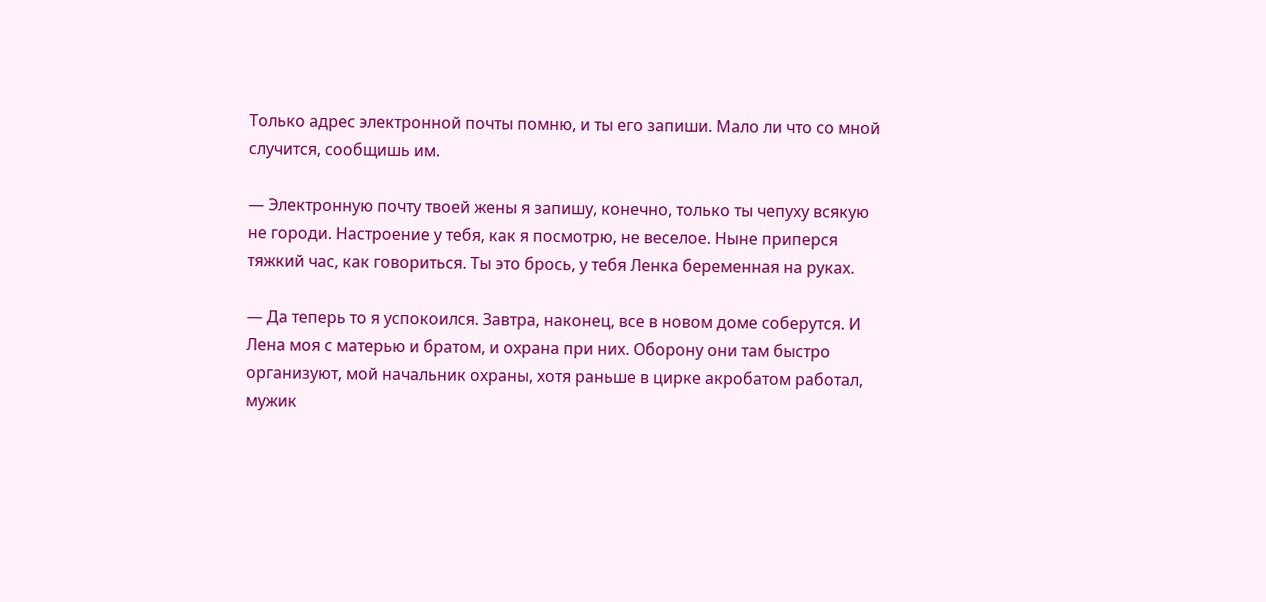Только адрес электронной почты помню, и ты его запиши. Мало ли что со мной случится, сообщишь им.

— Электронную почту твоей жены я запишу, конечно, только ты чепуху всякую не городи. Настроение у тебя, как я посмотрю, не веселое. Ныне приперся тяжкий час, как говориться. Ты это брось, у тебя Ленка беременная на руках.

— Да теперь то я успокоился. Завтра, наконец, все в новом доме соберутся. И Лена моя с матерью и братом, и охрана при них. Оборону они там быстро организуют, мой начальник охраны, хотя раньше в цирке акробатом работал, мужик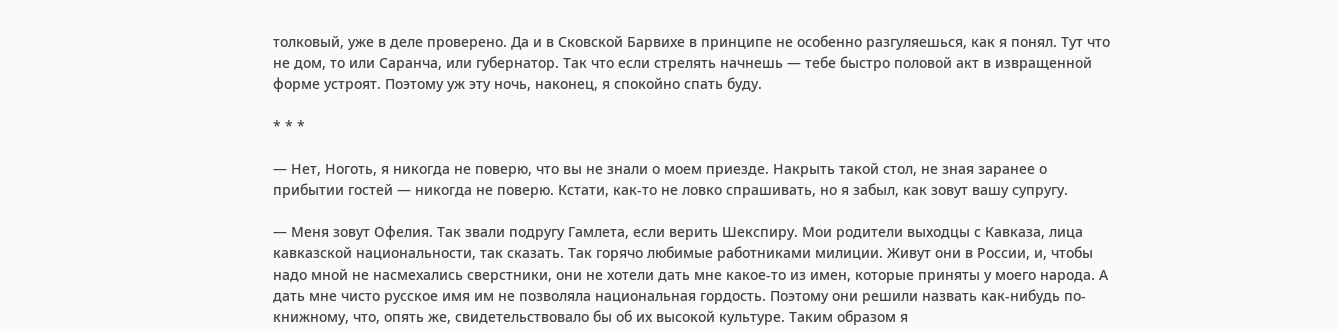толковый, уже в деле проверено. Да и в Сковской Барвихе в принципе не особенно разгуляешься, как я понял. Тут что не дом, то или Саранча, или губернатор. Так что если стрелять начнешь — тебе быстро половой акт в извращенной форме устроят. Поэтому уж эту ночь, наконец, я спокойно спать буду.

* * *

— Нет, Ноготь, я никогда не поверю, что вы не знали о моем приезде. Накрыть такой стол, не зная заранее о прибытии гостей — никогда не поверю. Кстати, как-то не ловко спрашивать, но я забыл, как зовут вашу супругу.

— Меня зовут Офелия. Так звали подругу Гамлета, если верить Шекспиру. Мои родители выходцы с Кавказа, лица кавказской национальности, так сказать. Так горячо любимые работниками милиции. Живут они в России, и, чтобы надо мной не насмехались сверстники, они не хотели дать мне какое-то из имен, которые приняты у моего народа. А дать мне чисто русское имя им не позволяла национальная гордость. Поэтому они решили назвать как-нибудь по-книжному, что, опять же, свидетельствовало бы об их высокой культуре. Таким образом я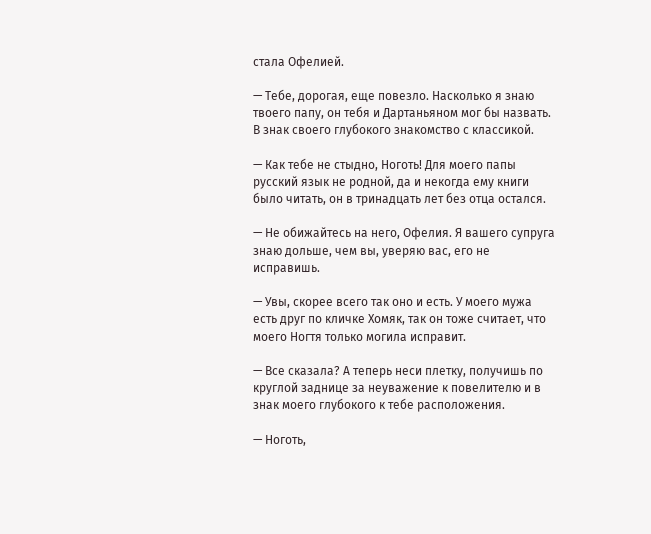стала Офелией.

— Тебе, дорогая, еще повезло. Насколько я знаю твоего папу, он тебя и Дартаньяном мог бы назвать. В знак своего глубокого знакомство с классикой.

— Как тебе не стыдно, Ноготь! Для моего папы русский язык не родной, да и некогда ему книги было читать, он в тринадцать лет без отца остался.

— Не обижайтесь на него, Офелия. Я вашего супруга знаю дольше, чем вы, уверяю вас, его не исправишь.

— Увы, скорее всего так оно и есть. У моего мужа есть друг по кличке Хомяк, так он тоже считает, что моего Ногтя только могила исправит.

— Все сказала? А теперь неси плетку, получишь по круглой заднице за неуважение к повелителю и в знак моего глубокого к тебе расположения.

— Ноготь,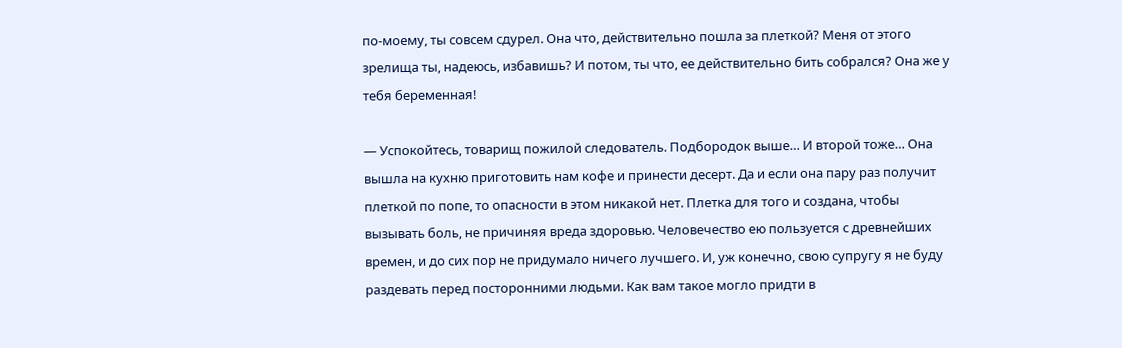по-моему, ты совсем сдурел. Она что, действительно пошла за плеткой? Меня от этого зрелища ты, надеюсь, избавишь? И потом, ты что, ее действительно бить собрался? Она же у тебя беременная!

— Успокойтесь, товарищ пожилой следователь. Подбородок выше… И второй тоже… Она вышла на кухню приготовить нам кофе и принести десерт. Да и если она пару раз получит плеткой по попе, то опасности в этом никакой нет. Плетка для того и создана, чтобы вызывать боль, не причиняя вреда здоровью. Человечество ею пользуется с древнейших времен, и до сих пор не придумало ничего лучшего. И, уж конечно, свою супругу я не буду раздевать перед посторонними людьми. Как вам такое могло придти в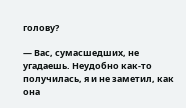голову?

— Вас, сумасшедших, не угадаешь. Неудобно как-то получилась, я и не заметил, как она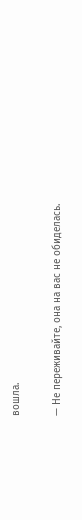вошла.

— Не переживайте, она на вас не обиделась.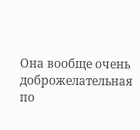Она вообще очень доброжелательная по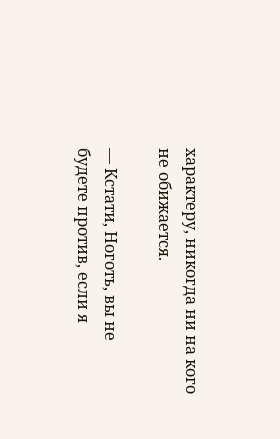характеру, никогда ни на кого не обижается.

— Кстати, Ноготь, вы не будете против, если я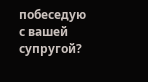побеседую с вашей супругой?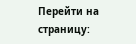Перейти на страницу: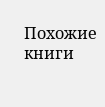Похожие книги